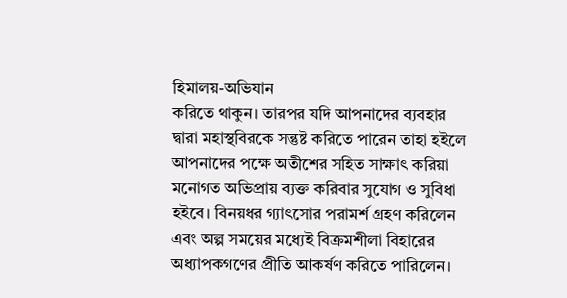হিমালয়-অভিযান
করিতে থাকুন। তারপর যদি আপনাদের ব্যবহার দ্বারা মহাস্থবিরকে সন্তুষ্ট করিতে পারেন তাহা হইলে আপনাদের পক্ষে অতীশের সহিত সাক্ষাৎ করিয়া মনোগত অভিপ্রায় ব্যক্ত করিবার সুযোগ ও সুবিধা হইবে। বিনয়ধর গ্যাৎসোর পরামর্শ গ্রহণ করিলেন এবং অল্প সময়ের মধ্যেই বিক্রমশীলা বিহারের অধ্যাপকগণের প্রীতি আকর্ষণ করিতে পারিলেন।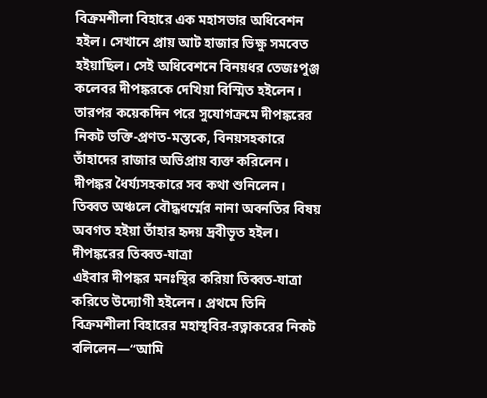বিক্রমশীলা বিহারে এক মহাসভার অধিবেশন হইল। সেখানে প্রায় আট হাজার ভিক্ষু সমবেত হইয়াছিল। সেই অধিবেশনে বিনয়ধর তেজঃপুঞ্জ কলেবর দীপঙ্করকে দেখিয়া বিস্মিত হইলেন। তারপর কয়েকদিন পরে সুযোগক্রমে দীপঙ্করের নিকট ভক্তি-প্রণত-মস্তকে, বিনয়সহকারে তাঁহাদের রাজার অভিপ্রায় ব্যক্ত করিলেন।
দীপঙ্কর ধৈর্য্যসহকারে সব কথা শুনিলেন। তিব্বত অঞ্চলে বৌদ্ধধর্ম্মের নানা অবনতির বিষয় অবগত হইয়া তাঁহার হৃদয় দ্রবীভূত হইল।
দীপঙ্করের তিব্বত-যাত্রা
এইবার দীপঙ্কর মনঃস্থির করিয়া তিব্বত-যাত্রা করিতে উদ্যোগী হইলেন। প্রথমে তিনি বিক্রমশীলা বিহারের মহাস্থবির-রত্নাকরের নিকট বলিলেন—“আমি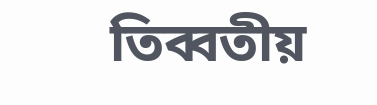তিব্বতীয়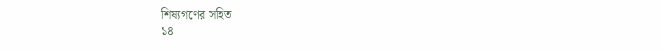শিষ্যগণের সহিত
১৪